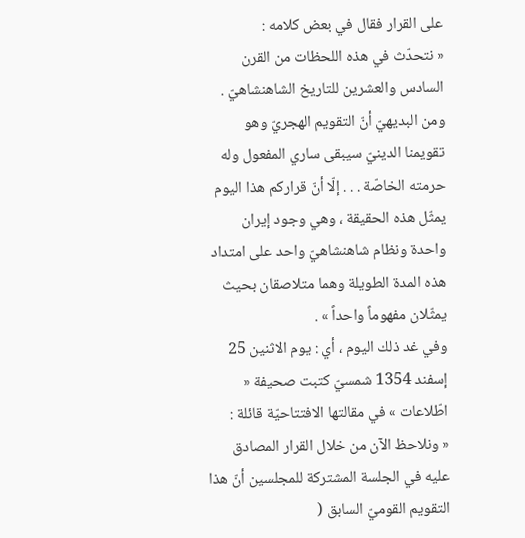على القرار فقال في بعض كلامه :
« نتحدّث في هذه اللحظات من القرن السادس والعشرين للتاريخ الشاهنشاهيّ . ومن البديهيّ أنّ التقويم الهجريّ وهو تقويمنا الدينيّ سيبقى ساري المفعول وله حرمته الخاصّة . . . إلّا أنّ قراركم هذا اليوم يمثّل هذه الحقيقة ، وهي وجود إيران واحدة ونظام شاهنشاهيّ واحد على امتداد هذه المدة الطويلة وهما متلاصقان بحيث يمثّلان مفهوماً واحداً » .
وفي غد ذلك اليوم ، أي : يوم الاثنين 25 إسفند 1354 شمسيّ كتبت صحيفة « اطّلاعات » في مقالتها الافتتاحيّة قائلة :
« ونلاحظ الآن من خلال القرار المصادق عليه في الجلسة المشتركة للمجلسين أنّ هذا التقويم القوميّ السابق (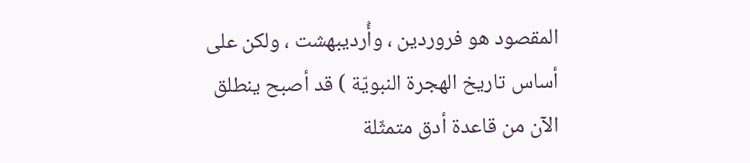المقصود هو فروردين ، وأُرديبهشت ، ولكن على أساس تاريخ الهجرة النبويّة ) قد أصبح ينطلق الآن من قاعدة أدق متمثّلة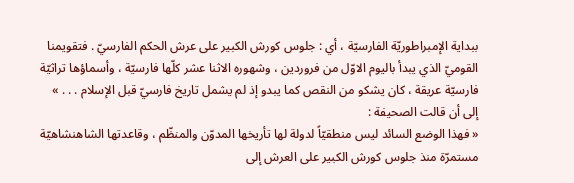ببداية الإمبراطوريّة الفارسيّة ، أي : جلوس كورش الكبير على عرش الحكم الفارسيّ . فتقويمنا القوميّ الذي يبدأ باليوم الاوّل من فروردين ، وشهوره الاثنا عشر كلّها فارسيّة ، وأسماؤها تراثيّة فارسيّة عريقة ، كان يشكو من النقص كما يبدو إذ لم يشمل تاريخ فارسيّ قبل الإسلام . . . »
إلى أن قالت الصحيفة :
« فهذا الوضع السائد ليس منطقيّاً لدولة لها تأريخها المدوّن والمنظّم ، وقاعدتها الشاهنشاهيّة مستمرّة منذ جلوس كورش الكبير على العرش إلى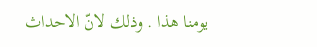يومنا هذا . وذلك لانّ الاحداث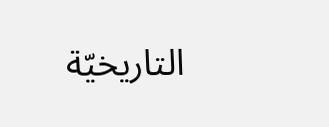التاريخيّة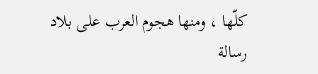كلّها ، ومنها هجوم العرب على بلاد
رسالة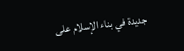جديدة في بناء الإسلام على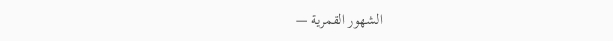الشهور القمرية —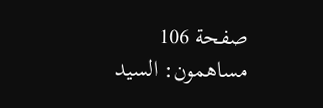صفحة 106
مساهمون: السيد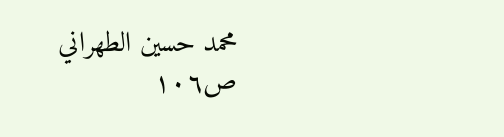محمد حسين الطهراني
ص١٠٦